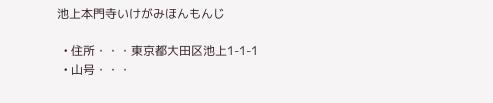池上本門寺いけがみほんもんじ

  • 住所・・・東京都大田区池上1-1-1
  • 山号・・・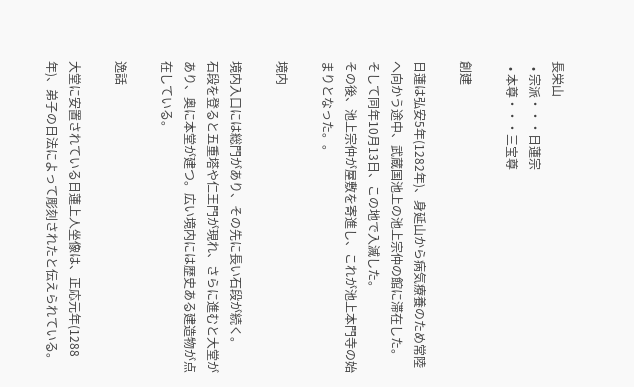長栄山
  • 宗派・・・日蓮宗
  • 本尊・・・三宝尊

創建

日蓮は弘安5年(1282年)、身延山から病気療養のため常陸へ向かう途中、武蔵国池上の池上宗仲の館に滞在した。
そして同年10月13日、この地で入滅した。
その後、池上宗仲が屋敷を寄進し、これが池上本門寺の始まりとなった。。

境内

境内入口には総門があり、その先に長い石段が続く。
石段を登ると五重塔や仁王門が現れ、さらに進むと大堂があり、奥に本堂が建つ。広い境内には歴史ある建造物が点在している。

逸話

大堂に安置されている日蓮上人坐像は、正応元年(1288年)、弟子の日法によって彫刻されたと伝えられている。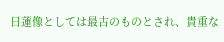日蓮像としては最古のものとされ、貴重な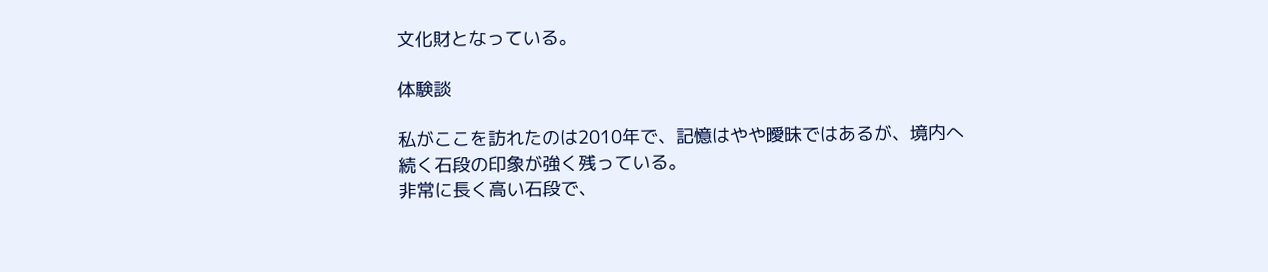文化財となっている。

体験談

私がここを訪れたのは2010年で、記憶はやや曖昧ではあるが、境内へ続く石段の印象が強く残っている。
非常に長く高い石段で、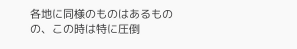各地に同様のものはあるものの、この時は特に圧倒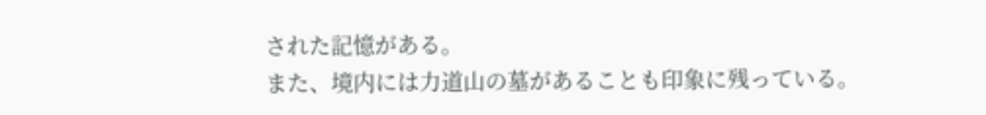された記憶がある。
また、境内には力道山の墓があることも印象に残っている。